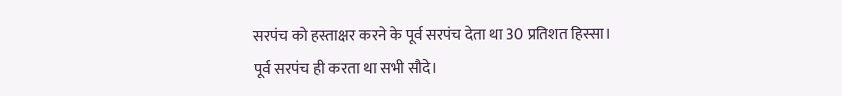सरपंच को हस्ताक्षर करने के पूर्व सरपंच देता था 30 प्रतिशत हिस्सा।
पूर्व सरपंच ही करता था सभी सौदे।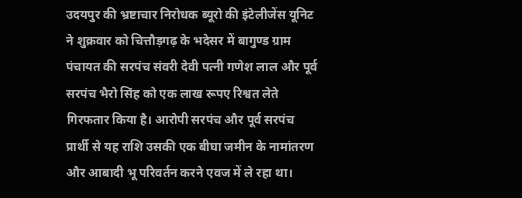उदयपुर की भ्रष्टाचार निरोधक ब्यूरो की इंटेलीजेंस यूनिट ने शुक्रवार को चित्तौड़गढ़ के भदेसर में बागुण्ड ग्राम पंचायत की सरपंच संवरी देवी पत्नी गणेश लाल और पूर्व सरपंच भैरो सिंह को एक लाख रूपए रिश्वत लेते गिरफतार किया है। आरोपी सरपंच और पूर्व सरपंच प्रार्थी से यह राशि उसकी एक बीघा जमीन के नामांतरण और आबादी भू परिवर्तन करने एवज में ले रहा था।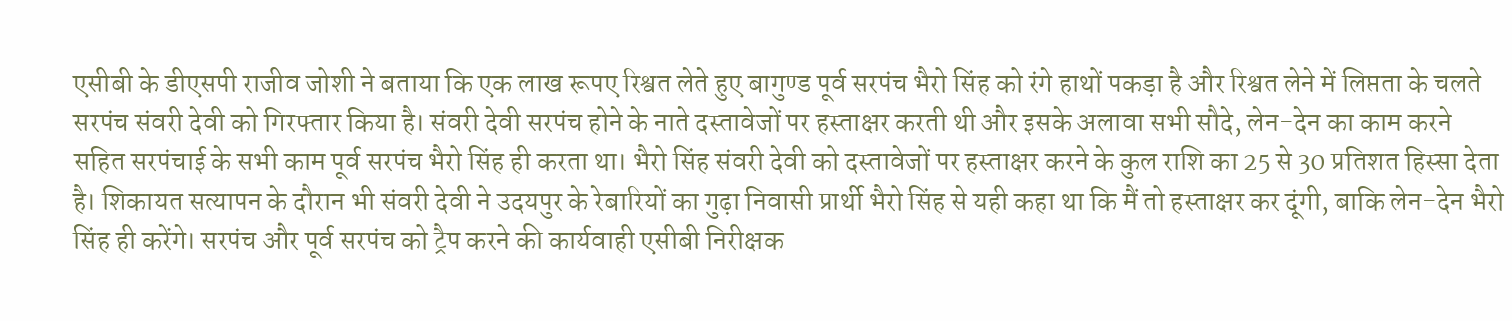एसीबी के डीएसपी राजीव जोशी ने बताया कि एक लाख रूपए रिश्वत लेते हुए बागुण्ड पूर्व सरपंच भैरो सिंह को रंगे हाथों पकड़ा है और रिश्वत लेने में लिप्तता के चलते सरपंच संवरी देवी को गिरफ्तार किया है। संवरी देवी सरपंच होने के नाते दस्तावेजों पर हस्ताक्षर करती थी और इसके अलावा सभी सौदे, लेन-देन का काम करने सहित सरपंचाई के सभी काम पूर्व सरपंच भैरो सिंह ही करता था। भैरो सिंह संवरी देवी को दस्तावेजों पर हस्ताक्षर करने के कुल राशि का 25 से 30 प्रतिशत हिस्सा देता है। शिकायत सत्यापन के दौरान भी संवरी देवी ने उदयपुर के रेबारियों का गुढ़ा निवासी प्रार्थी भैरो सिंह से यही कहा था कि मैं तो हस्ताक्षर कर दूंगी, बाकि लेन-देन भैरो सिंह ही करेंगे। सरपंच और पूर्व सरपंच को ट्रैप करने की कार्यवाही एसीबी निरीक्षक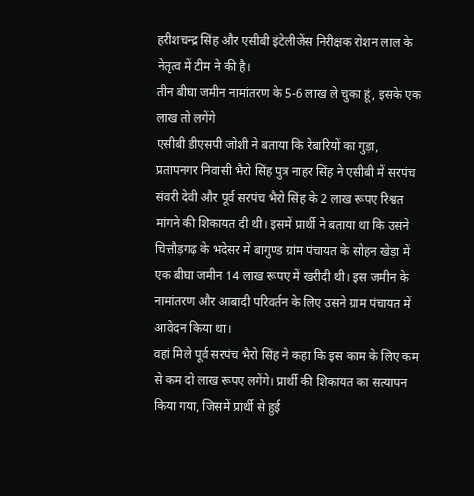हरीशचन्द्र सिंह और एसीबी इंटेलीजेंस निरीक्षक रोशन लाल के नेतृत्व में टीम ने की है।
तीन बीघा जमीन नामांतरण के 5-6 लाख ले चुका हूं, इसके एक लाख तो लगेंगे
एसीबी डीएसपी जोशी ने बताया कि रेबारियों का गुड़ा, प्रतापनगर निवासी भैरो सिंह पुत्र नाहर सिंह ने एसीबी में सरपंच संवरी देवी और पूर्व सरपंच भैरो सिंह के 2 लाख रूपए रिश्वत मांगने की शिकायत दी थी। इसमें प्रार्थी ने बताया था कि उसने चित्तौड़गढ़ के भदेसर में बागुण्ड ग्रांम पंचायत के सोहन खेड़ा में एक बीघा जमीन 14 लाख रूपए में खरीदी थी। इस जमीन के नामांतरण और आबादी परिवर्तन के लिए उसने ग्राम पंचायत में आवेदन किया था।
वहां मिले पूर्व सरपंच भैरो सिंह ने कहा कि इस काम के लिए कम से कम दो लाख रूपए लगेंगे। प्रार्थी की शिकायत का सत्यापन किया गया, जिसमें प्रार्थी से हुई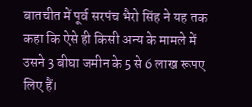बातचीत में पूर्व सरपंच भैरो सिंह ने यह तक कहा कि ऐसे ही किसी अन्य के मामले में उसने 3 बीघा जमीन के 5 से 6 लाख रूपए लिए हैं।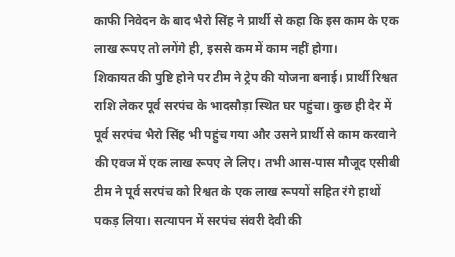काफी निवेदन के बाद भैरो सिंह ने प्रार्थी से कहा कि इस काम के एक लाख रूपए तो लगेंगे ही, इससे कम में काम नहीं होगा।
शिकायत की पुष्टि होने पर टीम ने ट्रेप की योजना बनाई। प्रार्थी रिश्वत राशि लेकर पूर्व सरपंच के भादसौड़ा स्थित घर पहुंचा। कुछ ही देर में पूर्व सरपंच भैरो सिंह भी पहुंच गया और उसने प्रार्थी से काम करवाने की एवज में एक लाख रूपए ले लिए। तभी आस-पास मौजूद एसीबी टीम ने पूर्व सरपंच को रिश्वत के एक लाख रूपयों सहित रंगे हाथों पकड़ लिया। सत्यापन में सरपंच संवरी देवी की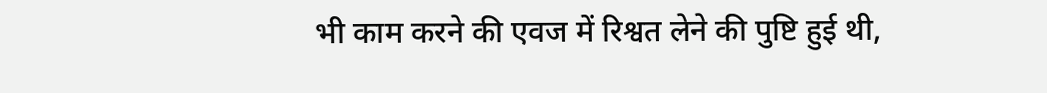भी काम करने की एवज में रिश्वत लेने की पुष्टि हुई थी,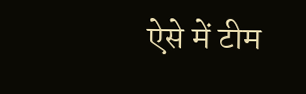ऐसे में टीम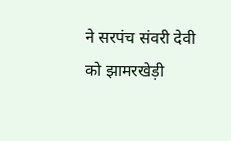ने सरपंच संवरी देवी को झामरखेड़ी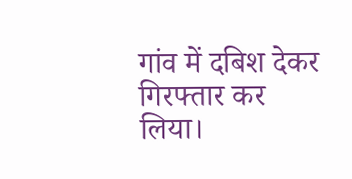गांव में दबिश देकर गिरफ्तार कर लिया।